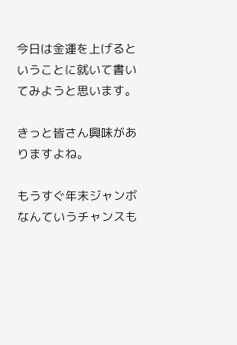今日は金運を上げるということに就いて書いてみようと思います。

きっと皆さん興味がありますよね。

もうすぐ年末ジャンボなんていうチャンスも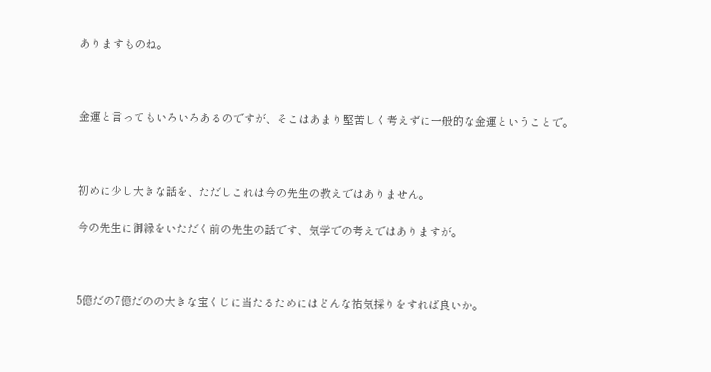ありますものね。



金運と言ってもいろいろあるのですが、そこはあまり堅苦しく考えずに一般的な金運ということで。



初めに少し大きな話を、ただしこれは今の先生の教えではありません。

今の先生に御縁をいただく前の先生の話です、気学での考えではありますが。



5億だの7億だのの大きな宝くじに当たるためにはどんな祐気採りをすれば良いか。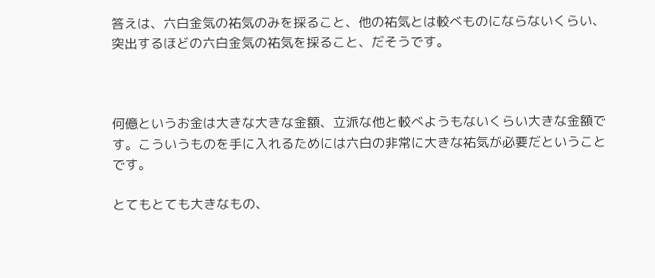答えは、六白金気の祐気のみを採ること、他の祐気とは較べものにならないくらい、突出するほどの六白金気の祐気を採ること、だそうです。



何億というお金は大きな大きな金額、立派な他と較べようもないくらい大きな金額です。こういうものを手に入れるためには六白の非常に大きな祐気が必要だということです。

とてもとても大きなもの、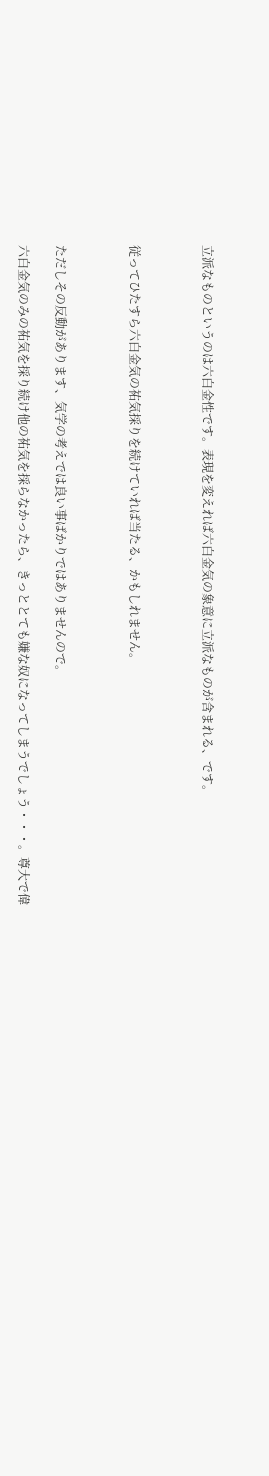立派なものというのは六白金性です。表現を変えれば六白金気の象意に立派なものが含まれる、です。



従ってひたすら六白金気の祐気採りを続けていれば当たる、かもしれません。



ただしその反動があります、気学の考えでは良い事ばかりではありませんので。

六白金気のみの祐気を採り続け他の祐気を採らなかったら、きっととても嫌な奴になってしまうでしょう・・・。尊大で偉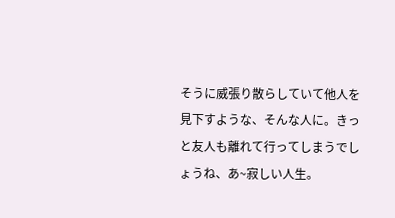そうに威張り散らしていて他人を見下すような、そんな人に。きっと友人も離れて行ってしまうでしょうね、あ~寂しい人生。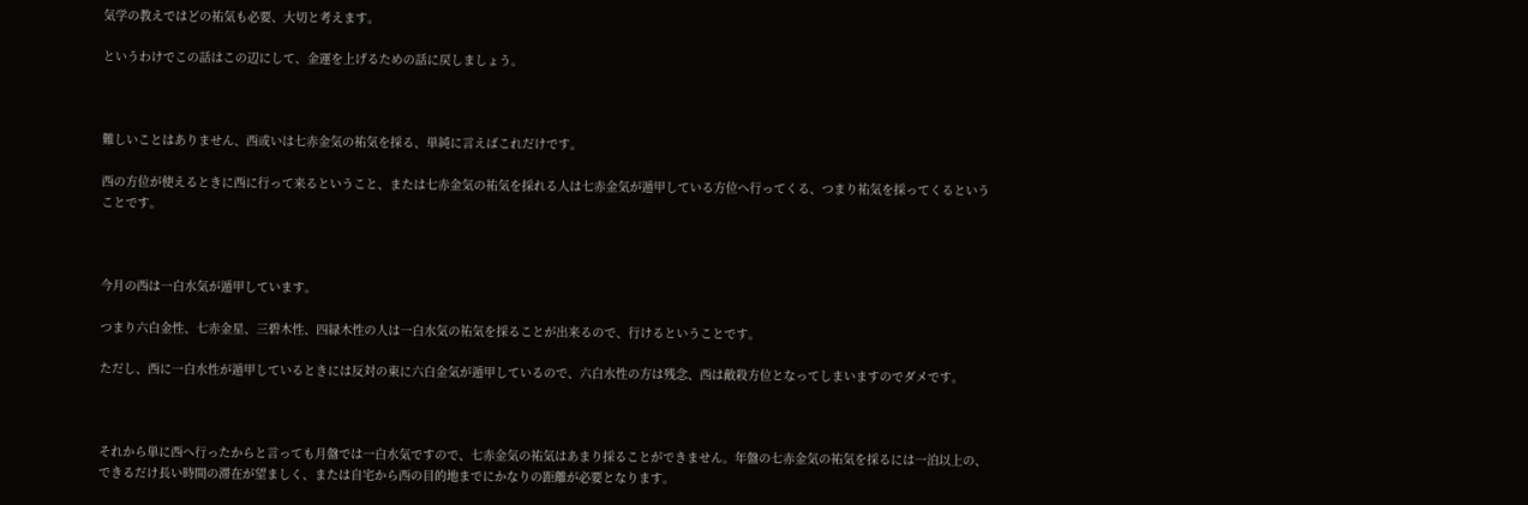気学の教えではどの祐気も必要、大切と考えます。

というわけでこの話はこの辺にして、金運を上げるための話に戻しましょう。



難しいことはありません、西或いは七赤金気の祐気を採る、単純に言えばこれだけです。

西の方位が使えるときに西に行って来るということ、または七赤金気の祐気を採れる人は七赤金気が遁甲している方位へ行ってくる、つまり祐気を採ってくるということです。



今月の西は一白水気が遁甲しています。

つまり六白金性、七赤金星、三碧木性、四緑木性の人は一白水気の祐気を採ることが出来るので、行けるということです。

ただし、西に一白水性が遁甲しているときには反対の東に六白金気が遁甲しているので、六白水性の方は残念、西は敵殺方位となってしまいますのでダメです。



それから単に西へ行ったからと言っても月盤では一白水気ですので、七赤金気の祐気はあまり採ることができません。年盤の七赤金気の祐気を採るには一泊以上の、できるだけ長い時間の滞在が望ましく、または自宅から西の目的地までにかなりの距離が必要となります。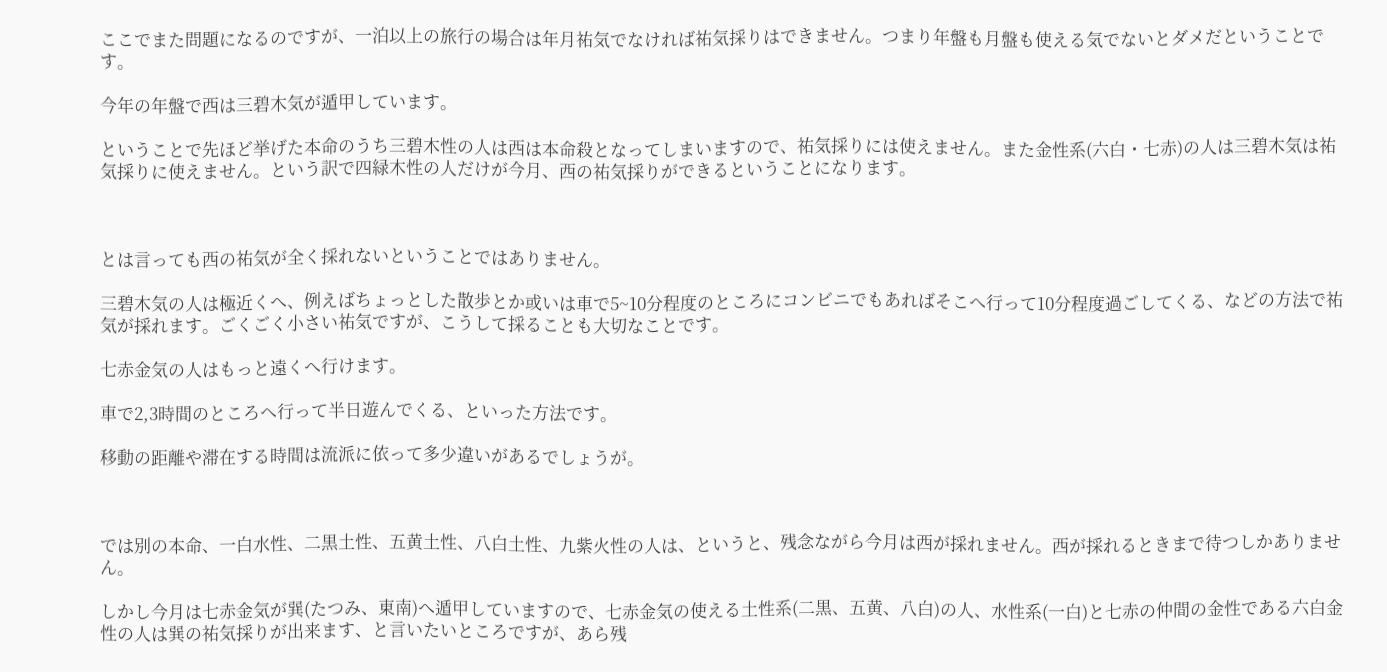ここでまた問題になるのですが、一泊以上の旅行の場合は年月祐気でなければ祐気採りはできません。つまり年盤も月盤も使える気でないとダメだということです。

今年の年盤で西は三碧木気が遁甲しています。

ということで先ほど挙げた本命のうち三碧木性の人は西は本命殺となってしまいますので、祐気採りには使えません。また金性系(六白・七赤)の人は三碧木気は祐気採りに使えません。という訳で四緑木性の人だけが今月、西の祐気採りができるということになります。



とは言っても西の祐気が全く採れないということではありません。

三碧木気の人は極近くへ、例えばちょっとした散歩とか或いは車で5~10分程度のところにコンビニでもあればそこへ行って10分程度過ごしてくる、などの方法で祐気が採れます。ごくごく小さい祐気ですが、こうして採ることも大切なことです。

七赤金気の人はもっと遠くへ行けます。

車で2,3時間のところへ行って半日遊んでくる、といった方法です。

移動の距離や滞在する時間は流派に依って多少違いがあるでしょうが。



では別の本命、一白水性、二黒土性、五黄土性、八白土性、九紫火性の人は、というと、残念ながら今月は西が採れません。西が採れるときまで待つしかありません。

しかし今月は七赤金気が巽(たつみ、東南)へ遁甲していますので、七赤金気の使える土性系(二黒、五黄、八白)の人、水性系(一白)と七赤の仲間の金性である六白金性の人は巽の祐気採りが出来ます、と言いたいところですが、あら残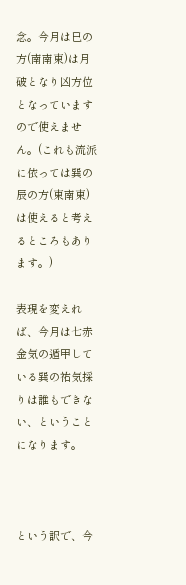念。今月は巳の方(南南東)は月破となり凶方位となっていますので使えません。(これも流派に依っては巽の辰の方(東南東)は使えると考えるところもあります。)

表現を変えれば、今月は七赤金気の遁甲している巽の祐気採りは誰もできない、ということになります。



という訳で、今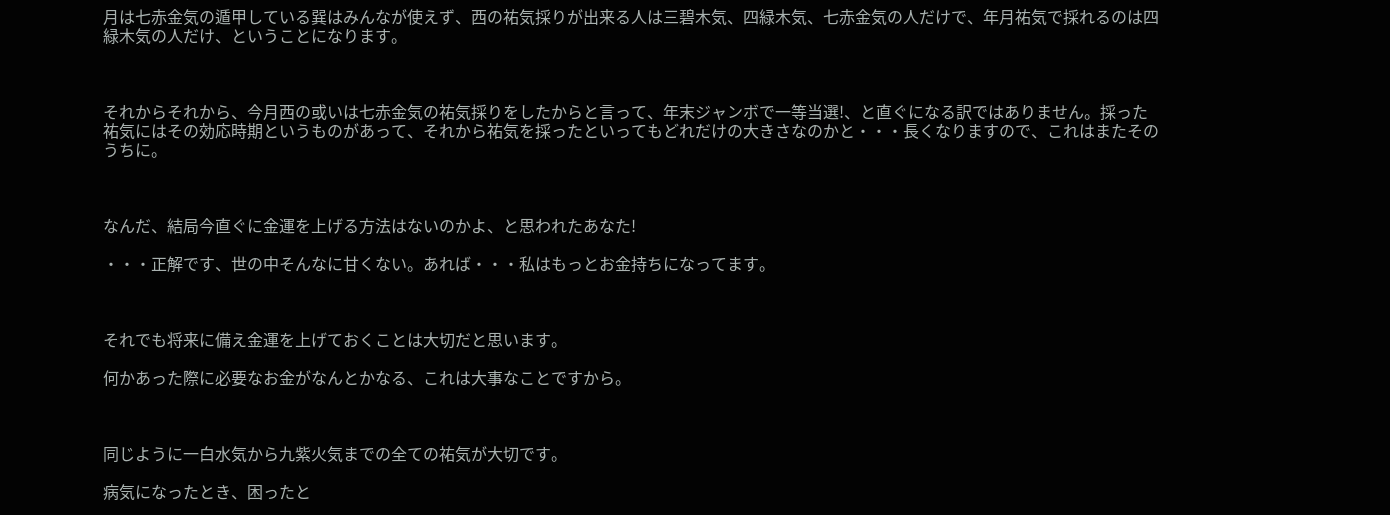月は七赤金気の遁甲している巽はみんなが使えず、西の祐気採りが出来る人は三碧木気、四緑木気、七赤金気の人だけで、年月祐気で採れるのは四緑木気の人だけ、ということになります。



それからそれから、今月西の或いは七赤金気の祐気採りをしたからと言って、年末ジャンボで一等当選!、と直ぐになる訳ではありません。採った祐気にはその効応時期というものがあって、それから祐気を採ったといってもどれだけの大きさなのかと・・・長くなりますので、これはまたそのうちに。



なんだ、結局今直ぐに金運を上げる方法はないのかよ、と思われたあなた!

・・・正解です、世の中そんなに甘くない。あれば・・・私はもっとお金持ちになってます。



それでも将来に備え金運を上げておくことは大切だと思います。

何かあった際に必要なお金がなんとかなる、これは大事なことですから。



同じように一白水気から九紫火気までの全ての祐気が大切です。

病気になったとき、困ったと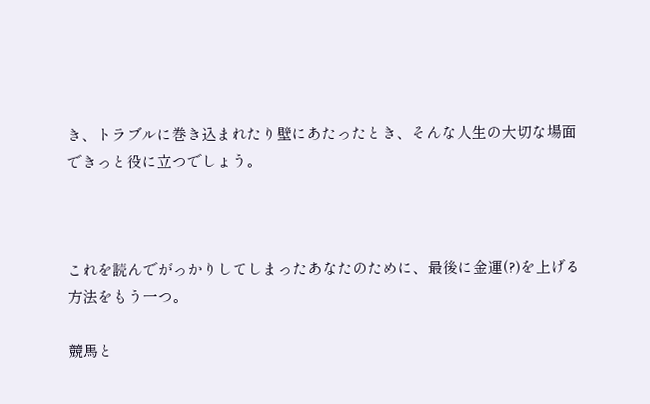き、トラブルに巻き込まれたり壁にあたったとき、そんな人生の大切な場面できっと役に立つでしょう。



これを読んでがっかりしてしまったあなたのために、最後に金運(?)を上げる方法をもう一つ。

競馬と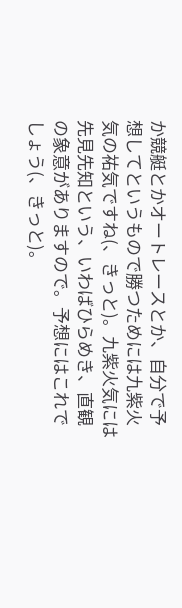か競艇とかオートレースとか、自分で予想してというもので勝つためには九紫火気の祐気ですね(、きっと)。九紫火気には先見先知という、いわばひらめき、直観の象意がありますので。予想にはこれでしょう(、きっと)。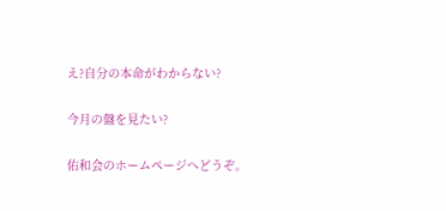え?自分の本命がわからない?

今月の盤を見たい?

佑和会のホームページへどうぞ。